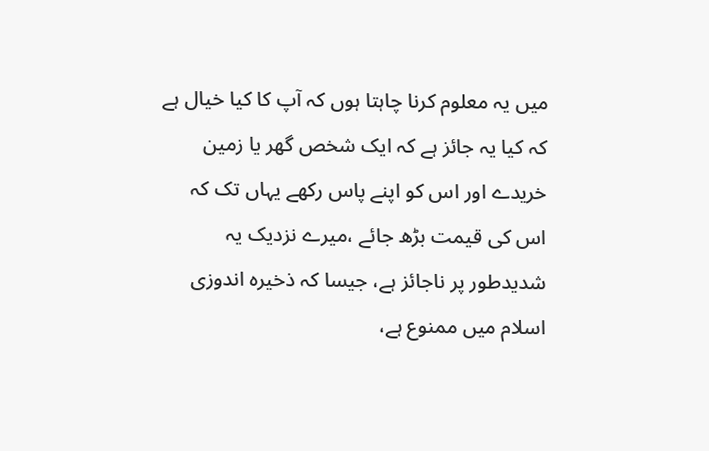میں یہ معلوم کرنا چاہتا ہوں کہ آپ کا کیا خیال ہے کہ کیا یہ جائز ہے کہ ایک شخص گھر یا زمین خریدے اور اس کو اپنے پاس رکھے یہاں تک کہ اس کی قیمت بڑھ جائے ،میرے نزدیک یہ شدیدطور پر ناجائز ہے، جیسا کہ ذخیرہ اندوزی اسلام میں ممنوع ہے،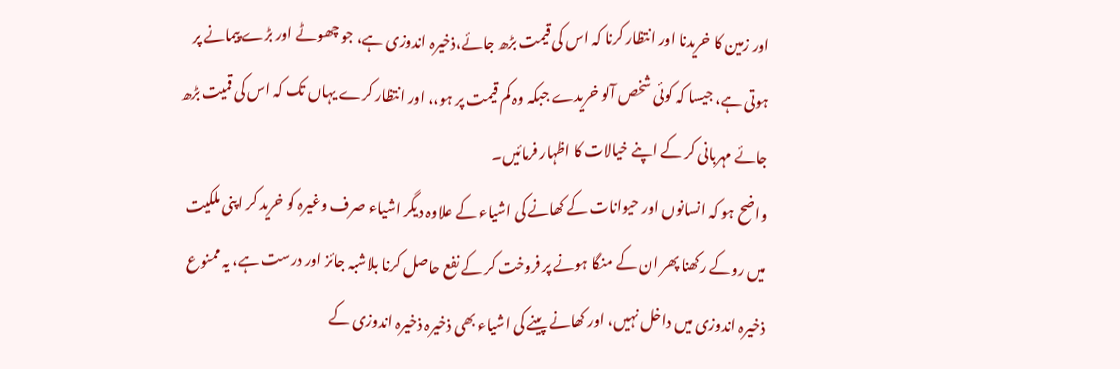اور زمین کا خریدنا اور انتظار کرنا کہ اس کی قیمت بڑھ جائے،ذخیرہ اندوزی ہے، جو چھوٹے اور بڑے پیمانے پر ہوتی ہے، جیسا کہ کوئی شخص آلو خریدے جبکہ وہ کم قیمت پر ہو،، اور انتظار کرے یہاں تک کہ اس کی قمیت بڑھ جائے مہربانی کر کے اپنے خیالات کا اظہار فرمائیں۔
واضح ہو کہ انسانوں اور حیوانات کے کھانے کی اشیاء کے علاوہ دیگر اشیاء صرف وغیرہ کو خرید کر اپنی ملکیت میں روکے رکھنا پھر ان کے منگا ہونے پر فروخت کر کے نفع حاصل کرنا بلاشبہ جائز اور درست ہے، یہ ممنوع ذخیرہ اندوزی میں داخل نہیں، اور کھانے پینے کی اشیاء بھی ذخیرہ ذخیرہ اندوزی کے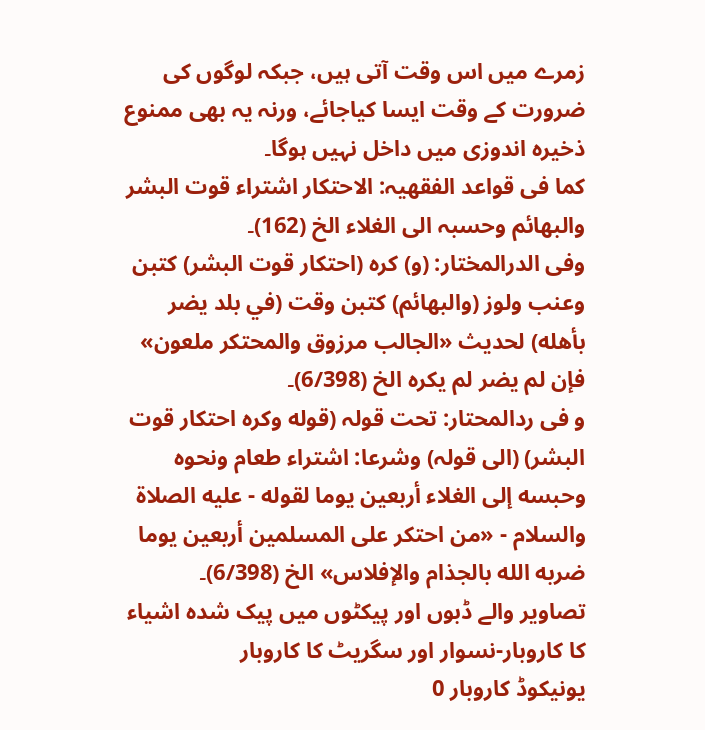زمرے میں اس وقت آتی ہیں، جبکہ لوگوں کی ضرورت کے وقت ایسا کیاجائے، ورنہ یہ بھی ممنوع ذخیرہ اندوزی میں داخل نہیں ہوگا۔
کما فی قواعد الفقھیہ: الاحتکار اشتراء قوت البشر والبھائم وحسبہ الی الغلاء الخ (162)۔
وفی الدرالمختار: (و) كره (احتكار قوت البشر) كتبن وعنب ولوز (والبهائم) كتبن وقت (في بلد يضر بأهله) لحديث «الجالب مرزوق والمحتكر ملعون» فإن لم يضر لم يكره الخ (6/398)۔
و فی ردالمحتار: تحت قولہ (قوله وكره احتكار قوت البشر) (الی قولہ) وشرعا: اشتراء طعام ونحوه وحبسه إلى الغلاء أربعين يوما لقوله - عليه الصلاة والسلام - «من احتكر على المسلمين أربعين يوما ضربه الله بالجذام والإفلاس» الخ (6/398)۔
تصاویر والے ڈبوں اور پیکٹوں میں پیک شدہ اشیاء کا کاروبار-نسوار اور سگریٹ کا کاروبار
یونیکوڈ کاروبار 0